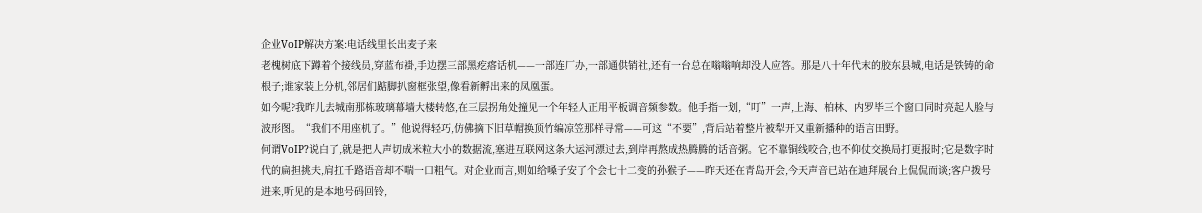企业VoIP解决方案:电话线里长出麦子来
老槐树底下蹲着个接线员,穿蓝布褂,手边摆三部黑疙瘩话机——一部连厂办,一部通供销社,还有一台总在嗡嗡响却没人应答。那是八十年代末的胶东县城,电话是铁铸的命根子;谁家装上分机,邻居们踮脚扒窗框张望,像看新孵出来的凤凰蛋。
如今呢?我昨儿去城南那栋玻璃幕墙大楼转悠,在三层拐角处撞见一个年轻人正用平板调音频参数。他手指一划,“叮”一声,上海、柏林、内罗毕三个窗口同时亮起人脸与波形图。“我们不用座机了。”他说得轻巧,仿佛摘下旧草帽换顶竹编凉笠那样寻常——可这“不要”,背后站着整片被犁开又重新播种的语言田野。
何谓VoIP?说白了,就是把人声切成米粒大小的数据流,塞进互联网这条大运河漂过去,到岸再熬成热腾腾的话音粥。它不靠铜线咬合,也不仰仗交换局打更报时;它是数字时代的扁担挑夫,肩扛千路语音却不喘一口粗气。对企业而言,则如给嗓子安了个会七十二变的孙猴子——昨天还在青岛开会,今天声音已站在迪拜展台上侃侃而谈;客户拨号进来,听见的是本地号码回铃,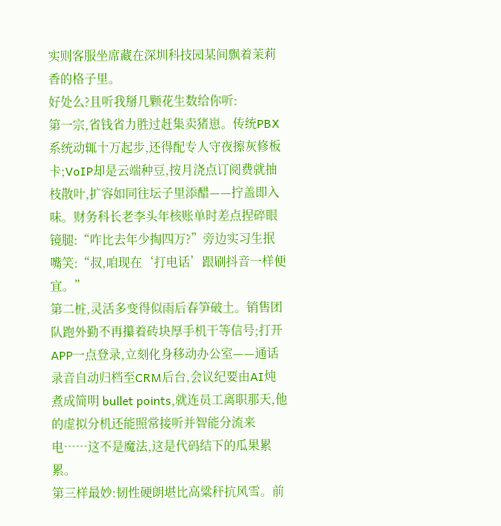实则客服坐席藏在深圳科技园某间飘着茉莉香的格子里。
好处么?且听我掰几颗花生数给你听:
第一宗,省钱省力胜过赶集卖猪崽。传统PBX系统动辄十万起步,还得配专人守夜擦灰修板卡;VoIP却是云端种豆,按月浇点订阅费就抽枝散叶,扩容如同往坛子里添醋——拧盖即入味。财务科长老李头年核账单时差点捏碎眼镜腿:“咋比去年少掏四万?”旁边实习生抿嘴笑:“叔,咱现在‘打电话’跟刷抖音一样便宜。”
第二桩,灵活多变得似雨后春笋破土。销售团队跑外勤不再攥着砖块厚手机干等信号;打开APP一点登录,立刻化身移动办公室——通话录音自动归档至CRM后台,会议纪要由AI炖煮成简明 bullet points,就连员工离职那天,他的虚拟分机还能照常接听并智能分流来电……这不是魔法,这是代码结下的瓜果累累。
第三样最妙:韧性硬朗堪比高粱秆抗风雪。前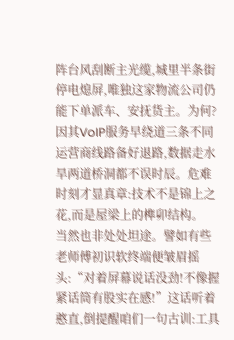阵台风刮断主光缆,城里半条街停电熄屏,唯独这家物流公司仍能下单派车、安抚货主。为何?因其VoIP服务早绕道三条不同运营商线路备好退路,数据走水旱两道桥洞都不误时辰。危难时刻才显真章:技术不是锦上之花,而是屋梁上的榫卯结构。
当然也非处处坦途。譬如有些老师傅初识软终端便皱眉摇头:“对着屏幕说话没劲!不像握紧话筒有股实在感!”这话听着憨直,倒提醒咱们一句古训:工具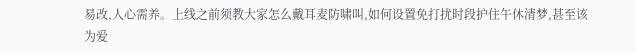易改,人心需养。上线之前须教大家怎么戴耳麦防啸叫,如何设置免打扰时段护住午休清梦,甚至该为爱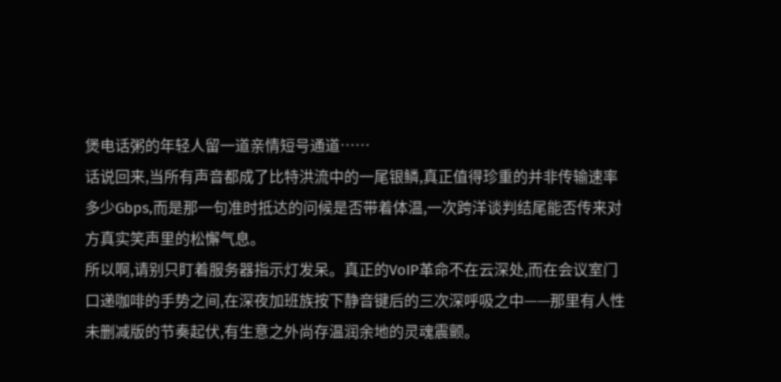煲电话粥的年轻人留一道亲情短号通道……
话说回来,当所有声音都成了比特洪流中的一尾银鳞,真正值得珍重的并非传输速率多少Gbps,而是那一句准时抵达的问候是否带着体温,一次跨洋谈判结尾能否传来对方真实笑声里的松懈气息。
所以啊,请别只盯着服务器指示灯发呆。真正的VoIP革命不在云深处,而在会议室门口递咖啡的手势之间,在深夜加班族按下静音键后的三次深呼吸之中——那里有人性未删减版的节奏起伏,有生意之外尚存温润余地的灵魂震颤。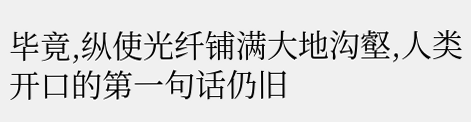毕竟,纵使光纤铺满大地沟壑,人类开口的第一句话仍旧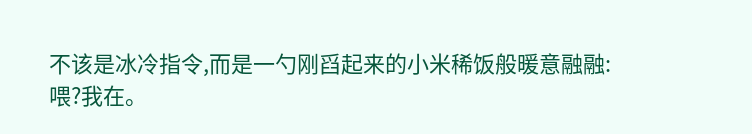不该是冰冷指令,而是一勺刚舀起来的小米稀饭般暖意融融:
喂?我在。